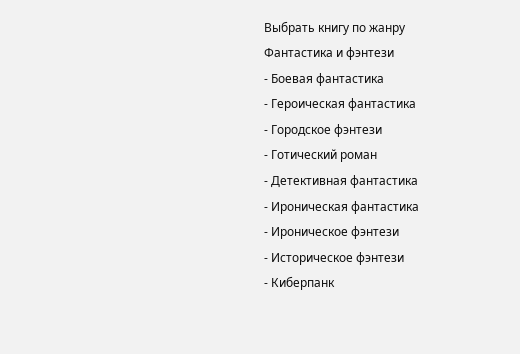Выбрать книгу по жанру
Фантастика и фэнтези
- Боевая фантастика
- Героическая фантастика
- Городское фэнтези
- Готический роман
- Детективная фантастика
- Ироническая фантастика
- Ироническое фэнтези
- Историческое фэнтези
- Киберпанк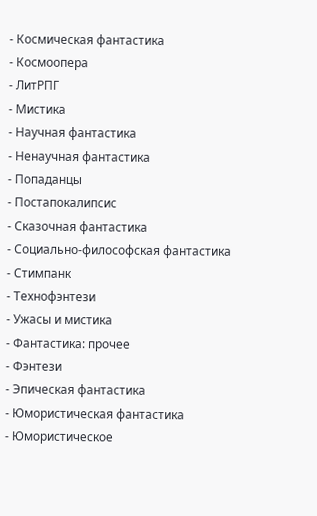- Космическая фантастика
- Космоопера
- ЛитРПГ
- Мистика
- Научная фантастика
- Ненаучная фантастика
- Попаданцы
- Постапокалипсис
- Сказочная фантастика
- Социально-философская фантастика
- Стимпанк
- Технофэнтези
- Ужасы и мистика
- Фантастика: прочее
- Фэнтези
- Эпическая фантастика
- Юмористическая фантастика
- Юмористическое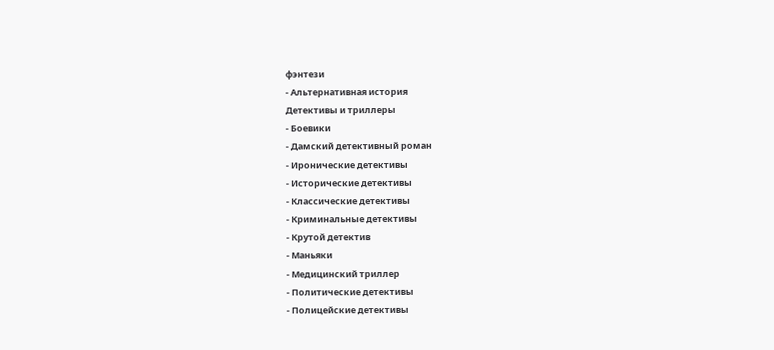фэнтези
- Альтернативная история
Детективы и триллеры
- Боевики
- Дамский детективный роман
- Иронические детективы
- Исторические детективы
- Классические детективы
- Криминальные детективы
- Крутой детектив
- Маньяки
- Медицинский триллер
- Политические детективы
- Полицейские детективы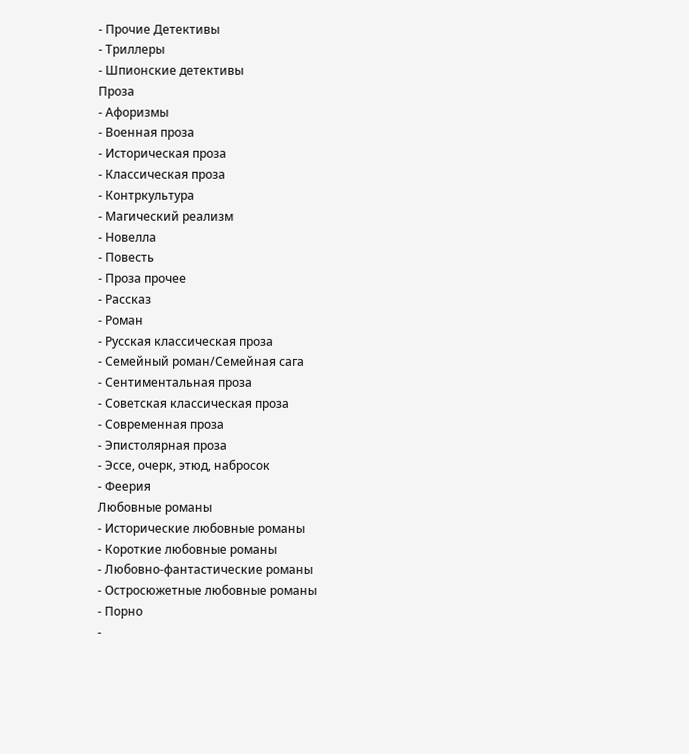- Прочие Детективы
- Триллеры
- Шпионские детективы
Проза
- Афоризмы
- Военная проза
- Историческая проза
- Классическая проза
- Контркультура
- Магический реализм
- Новелла
- Повесть
- Проза прочее
- Рассказ
- Роман
- Русская классическая проза
- Семейный роман/Семейная сага
- Сентиментальная проза
- Советская классическая проза
- Современная проза
- Эпистолярная проза
- Эссе, очерк, этюд, набросок
- Феерия
Любовные романы
- Исторические любовные романы
- Короткие любовные романы
- Любовно-фантастические романы
- Остросюжетные любовные романы
- Порно
-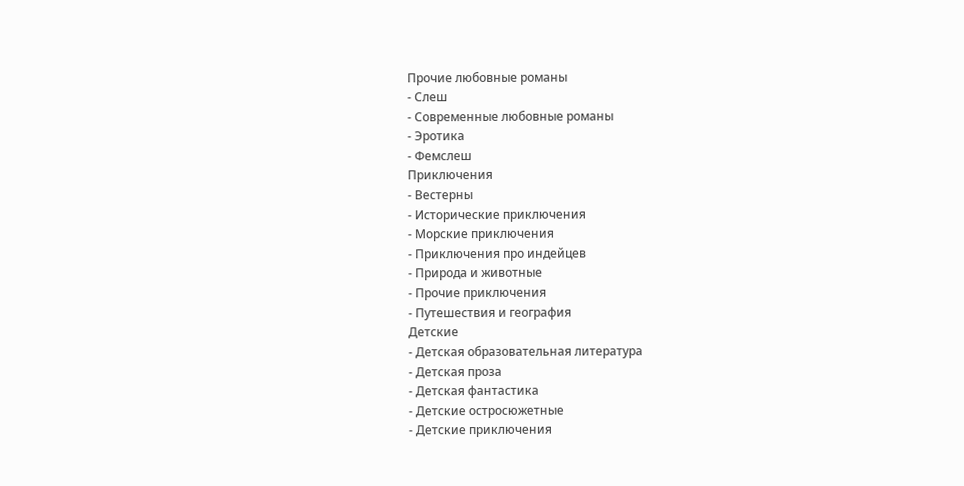Прочие любовные романы
- Слеш
- Современные любовные романы
- Эротика
- Фемслеш
Приключения
- Вестерны
- Исторические приключения
- Морские приключения
- Приключения про индейцев
- Природа и животные
- Прочие приключения
- Путешествия и география
Детские
- Детская образовательная литература
- Детская проза
- Детская фантастика
- Детские остросюжетные
- Детские приключения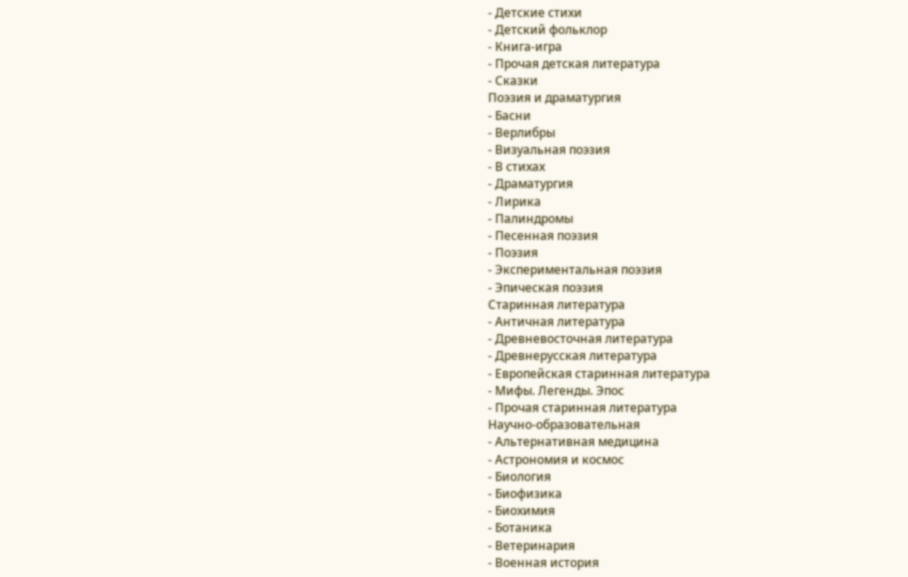- Детские стихи
- Детский фольклор
- Книга-игра
- Прочая детская литература
- Сказки
Поэзия и драматургия
- Басни
- Верлибры
- Визуальная поэзия
- В стихах
- Драматургия
- Лирика
- Палиндромы
- Песенная поэзия
- Поэзия
- Экспериментальная поэзия
- Эпическая поэзия
Старинная литература
- Античная литература
- Древневосточная литература
- Древнерусская литература
- Европейская старинная литература
- Мифы. Легенды. Эпос
- Прочая старинная литература
Научно-образовательная
- Альтернативная медицина
- Астрономия и космос
- Биология
- Биофизика
- Биохимия
- Ботаника
- Ветеринария
- Военная история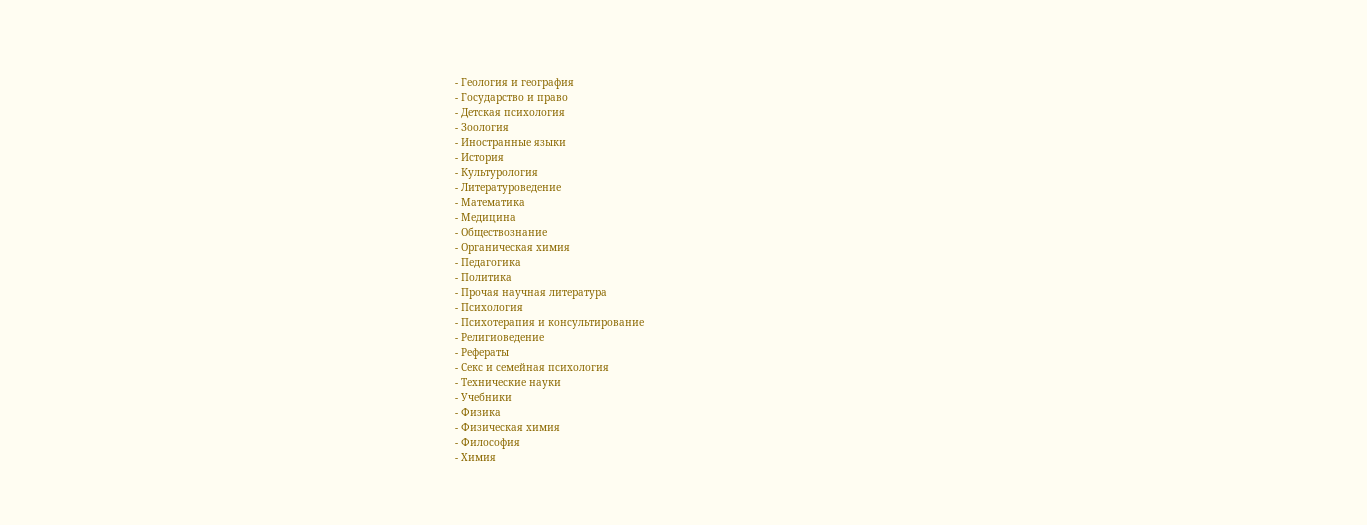- Геология и география
- Государство и право
- Детская психология
- Зоология
- Иностранные языки
- История
- Культурология
- Литературоведение
- Математика
- Медицина
- Обществознание
- Органическая химия
- Педагогика
- Политика
- Прочая научная литература
- Психология
- Психотерапия и консультирование
- Религиоведение
- Рефераты
- Секс и семейная психология
- Технические науки
- Учебники
- Физика
- Физическая химия
- Философия
- Химия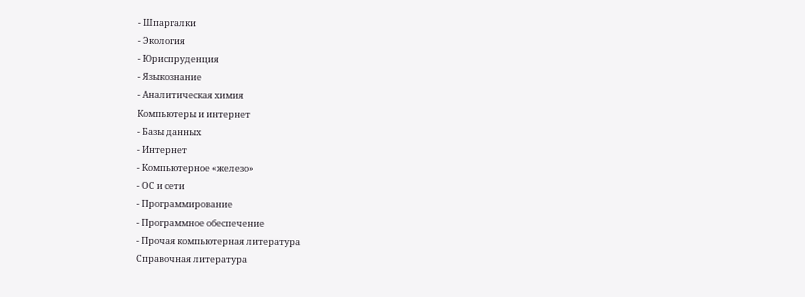- Шпаргалки
- Экология
- Юриспруденция
- Языкознание
- Аналитическая химия
Компьютеры и интернет
- Базы данных
- Интернет
- Компьютерное «железо»
- ОС и сети
- Программирование
- Программное обеспечение
- Прочая компьютерная литература
Справочная литература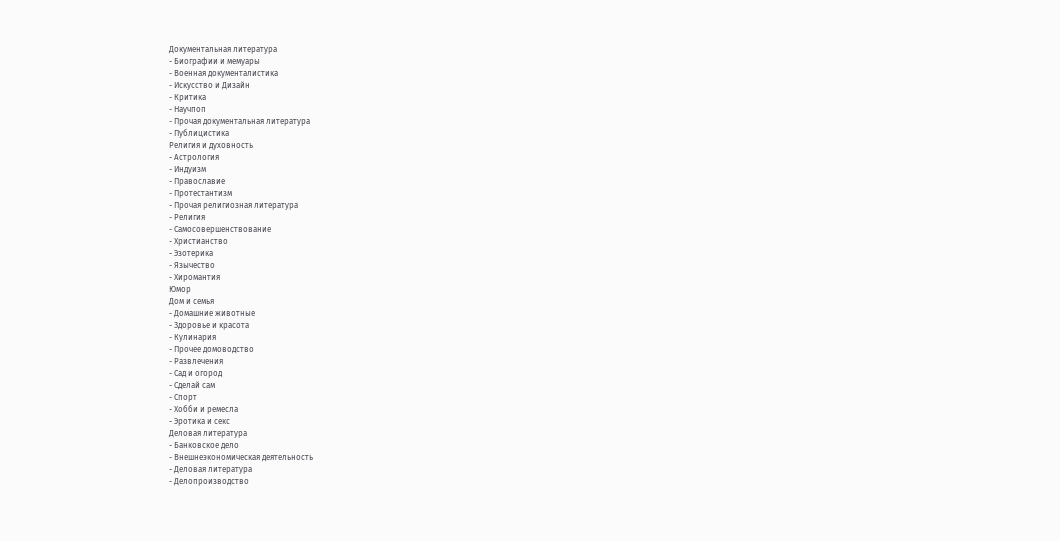Документальная литература
- Биографии и мемуары
- Военная документалистика
- Искусство и Дизайн
- Критика
- Научпоп
- Прочая документальная литература
- Публицистика
Религия и духовность
- Астрология
- Индуизм
- Православие
- Протестантизм
- Прочая религиозная литература
- Религия
- Самосовершенствование
- Христианство
- Эзотерика
- Язычество
- Хиромантия
Юмор
Дом и семья
- Домашние животные
- Здоровье и красота
- Кулинария
- Прочее домоводство
- Развлечения
- Сад и огород
- Сделай сам
- Спорт
- Хобби и ремесла
- Эротика и секс
Деловая литература
- Банковское дело
- Внешнеэкономическая деятельность
- Деловая литература
- Делопроизводство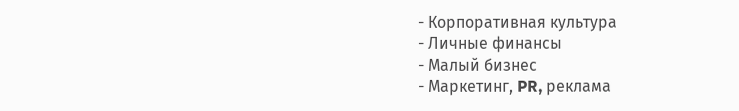- Корпоративная культура
- Личные финансы
- Малый бизнес
- Маркетинг, PR, реклама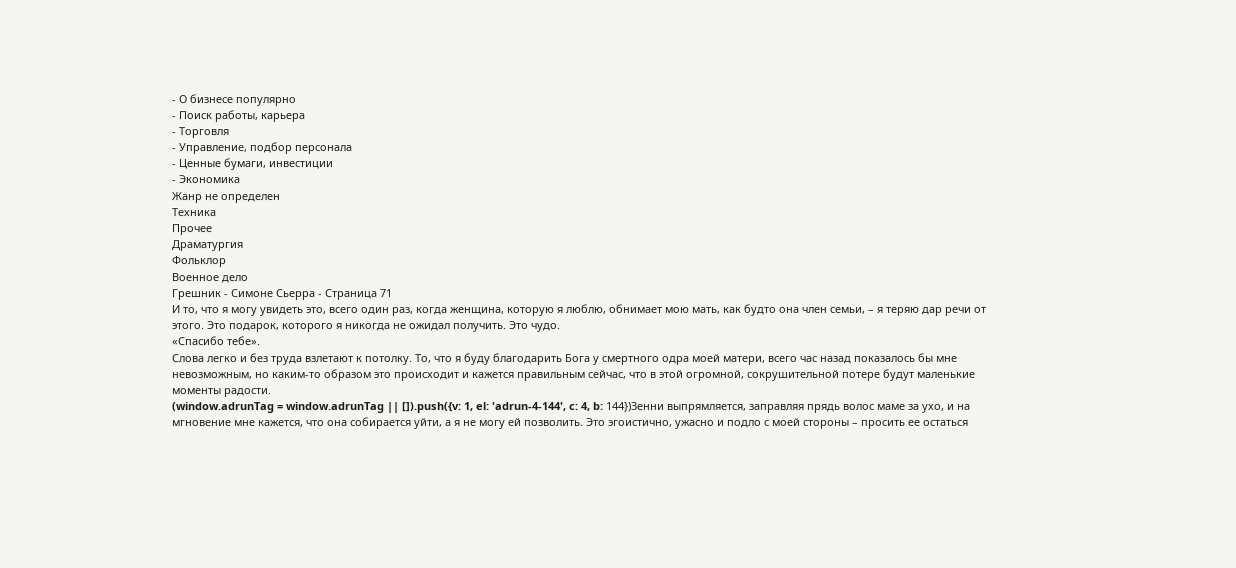- О бизнесе популярно
- Поиск работы, карьера
- Торговля
- Управление, подбор персонала
- Ценные бумаги, инвестиции
- Экономика
Жанр не определен
Техника
Прочее
Драматургия
Фольклор
Военное дело
Грешник - Симоне Сьерра - Страница 71
И то, что я могу увидеть это, всего один раз, когда женщина, которую я люблю, обнимает мою мать, как будто она член семьи, – я теряю дар речи от этого. Это подарок, которого я никогда не ожидал получить. Это чудо.
«Спасибо тебе».
Слова легко и без труда взлетают к потолку. То, что я буду благодарить Бога у смертного одра моей матери, всего час назад показалось бы мне невозможным, но каким-то образом это происходит и кажется правильным сейчас, что в этой огромной, сокрушительной потере будут маленькие моменты радости.
(window.adrunTag = window.adrunTag || []).push({v: 1, el: 'adrun-4-144', c: 4, b: 144})Зенни выпрямляется, заправляя прядь волос маме за ухо, и на мгновение мне кажется, что она собирается уйти, а я не могу ей позволить. Это эгоистично, ужасно и подло с моей стороны – просить ее остаться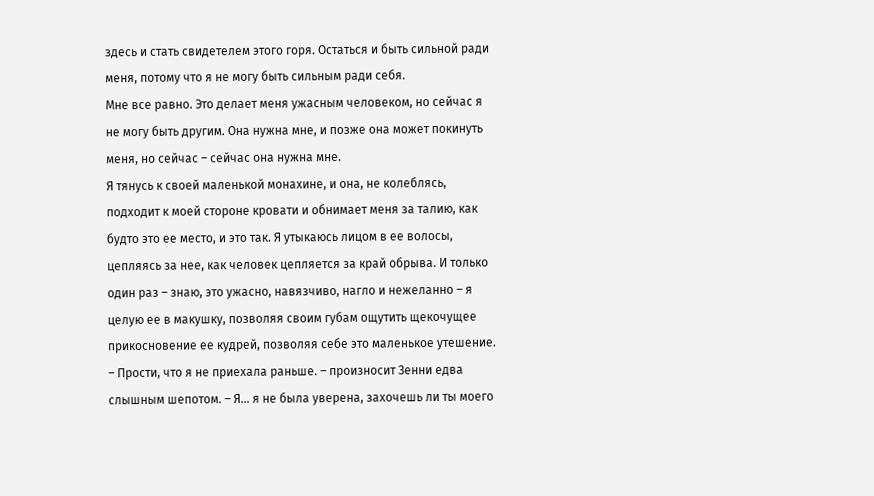здесь и стать свидетелем этого горя. Остаться и быть сильной ради меня, потому что я не могу быть сильным ради себя.
Мне все равно. Это делает меня ужасным человеком, но сейчас я не могу быть другим. Она нужна мне, и позже она может покинуть меня, но сейчас – сейчас она нужна мне.
Я тянусь к своей маленькой монахине, и она, не колеблясь, подходит к моей стороне кровати и обнимает меня за талию, как будто это ее место, и это так. Я утыкаюсь лицом в ее волосы, цепляясь за нее, как человек цепляется за край обрыва. И только один раз – знаю, это ужасно, навязчиво, нагло и нежеланно – я целую ее в макушку, позволяя своим губам ощутить щекочущее прикосновение ее кудрей, позволяя себе это маленькое утешение.
– Прости, что я не приехала раньше. – произносит Зенни едва слышным шепотом. – Я… я не была уверена, захочешь ли ты моего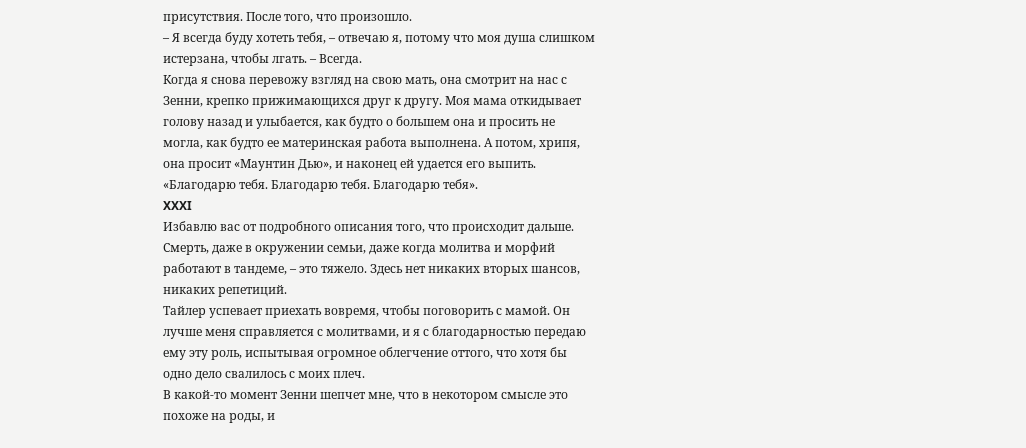присутствия. После того, что произошло.
– Я всегда буду хотеть тебя, – отвечаю я, потому что моя душа слишком истерзана, чтобы лгать. – Всегда.
Когда я снова перевожу взгляд на свою мать, она смотрит на нас с Зенни, крепко прижимающихся друг к другу. Моя мама откидывает голову назад и улыбается, как будто о большем она и просить не могла, как будто ее материнская работа выполнена. А потом, хрипя, она просит «Маунтин Дью», и наконец ей удается его выпить.
«Благодарю тебя. Благодарю тебя. Благодарю тебя».
XXXI
Избавлю вас от подробного описания того, что происходит дальше. Смерть, даже в окружении семьи, даже когда молитва и морфий работают в тандеме, – это тяжело. Здесь нет никаких вторых шансов, никаких репетиций.
Тайлер успевает приехать вовремя, чтобы поговорить с мамой. Он лучше меня справляется с молитвами, и я с благодарностью передаю ему эту роль, испытывая огромное облегчение оттого, что хотя бы одно дело свалилось с моих плеч.
В какой-то момент Зенни шепчет мне, что в некотором смысле это похоже на роды, и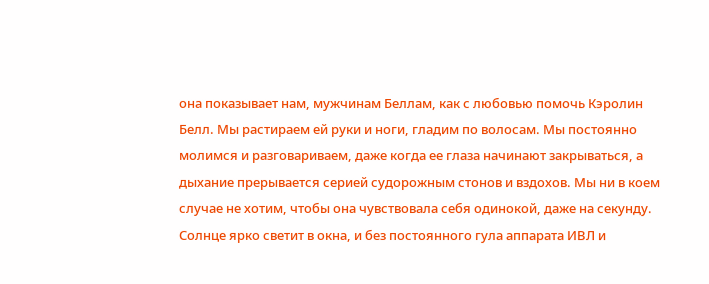она показывает нам, мужчинам Беллам, как с любовью помочь Кэролин Белл. Мы растираем ей руки и ноги, гладим по волосам. Мы постоянно молимся и разговариваем, даже когда ее глаза начинают закрываться, а дыхание прерывается серией судорожным стонов и вздохов. Мы ни в коем случае не хотим, чтобы она чувствовала себя одинокой, даже на секунду.
Солнце ярко светит в окна, и без постоянного гула аппарата ИВЛ и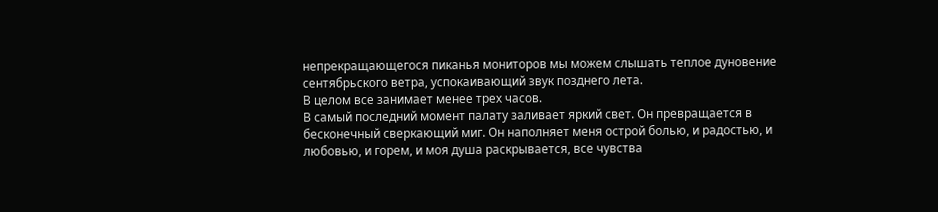непрекращающегося пиканья мониторов мы можем слышать теплое дуновение сентябрьского ветра, успокаивающий звук позднего лета.
В целом все занимает менее трех часов.
В самый последний момент палату заливает яркий свет. Он превращается в бесконечный сверкающий миг. Он наполняет меня острой болью, и радостью, и любовью, и горем, и моя душа раскрывается, все чувства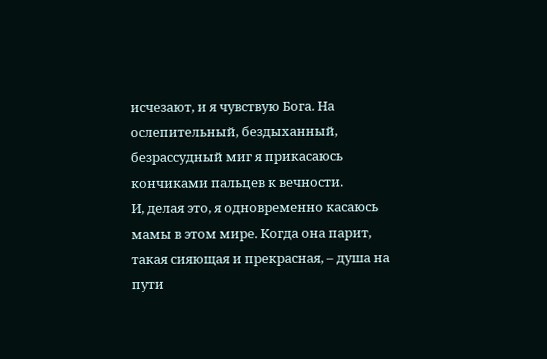исчезают, и я чувствую Бога. На ослепительный, бездыханный, безрассудный миг я прикасаюсь кончиками пальцев к вечности.
И, делая это, я одновременно касаюсь мамы в этом мире. Когда она парит, такая сияющая и прекрасная, – душа на пути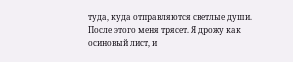туда, куда отправляются светлые души.
После этого меня трясет. Я дрожу как осиновый лист, и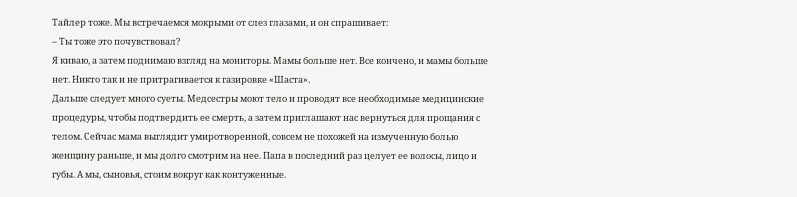Тайлер тоже. Мы встречаемся мокрыми от слез глазами, и он спрашивает:
– Ты тоже это почувствовал?
Я киваю, а затем поднимаю взгляд на мониторы. Мамы больше нет. Все кончено, и мамы больше нет. Никто так и не притрагивается к газировке «Шаста».
Дальше следует много суеты. Медсестры моют тело и проводят все необходимые медицинские процедуры, чтобы подтвердить ее смерть, а затем приглашают нас вернуться для прощания с телом. Сейчас мама выглядит умиротворенной, совсем не похожей на измученную болью женщину раньше, и мы долго смотрим на нее. Папа в последний раз целует ее волосы, лицо и губы. А мы, сыновья, стоим вокруг как контуженные.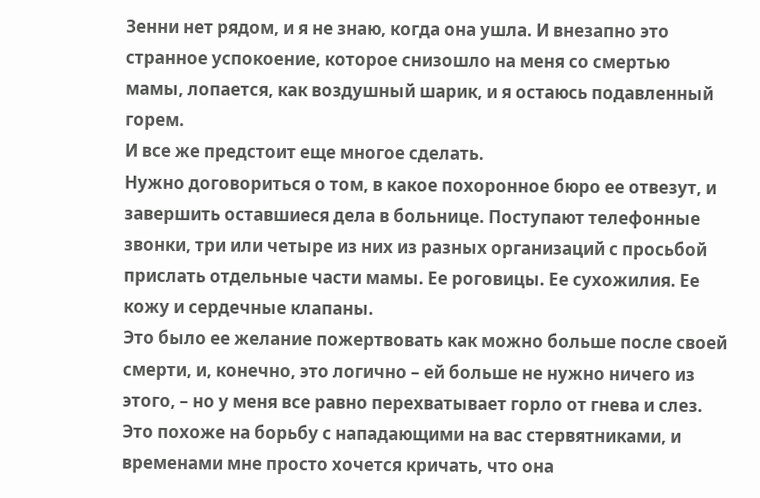Зенни нет рядом, и я не знаю, когда она ушла. И внезапно это странное успокоение, которое снизошло на меня со смертью мамы, лопается, как воздушный шарик, и я остаюсь подавленный горем.
И все же предстоит еще многое сделать.
Нужно договориться о том, в какое похоронное бюро ее отвезут, и завершить оставшиеся дела в больнице. Поступают телефонные звонки, три или четыре из них из разных организаций с просьбой прислать отдельные части мамы. Ее роговицы. Ее сухожилия. Ее кожу и сердечные клапаны.
Это было ее желание пожертвовать как можно больше после своей смерти, и, конечно, это логично – ей больше не нужно ничего из этого, – но у меня все равно перехватывает горло от гнева и слез. Это похоже на борьбу с нападающими на вас стервятниками, и временами мне просто хочется кричать, что она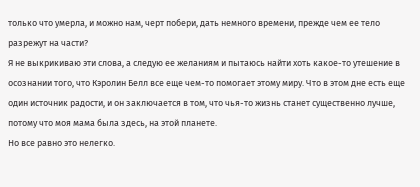только что умерла, и можно нам, черт побери, дать немного времени, прежде чем ее тело разрежут на части?
Я не выкрикиваю эти слова, а следую ее желаниям и пытаюсь найти хоть какое-то утешение в осознании того, что Кэролин Белл все еще чем-то помогает этому миру. Что в этом дне есть еще один источник радости, и он заключается в том, что чья-то жизнь станет существенно лучше, потому что моя мама была здесь, на этой планете.
Но все равно это нелегко.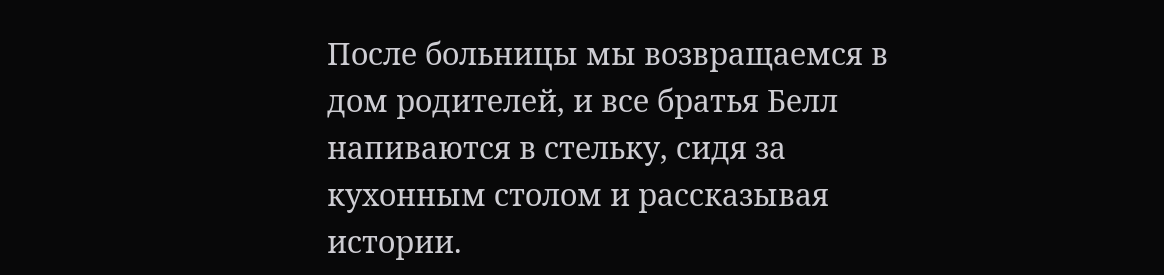После больницы мы возвращаемся в дом родителей, и все братья Белл напиваются в стельку, сидя за кухонным столом и рассказывая истории.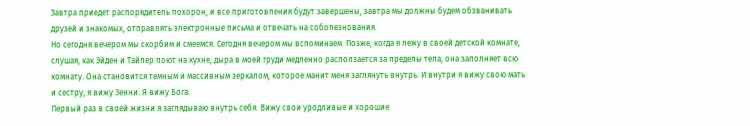Завтра приедет распорядитель похорон, и все приготовления будут завершены, завтра мы должны будем обзванивать друзей и знакомых, отправлять электронные письма и отвечать на соболезнования.
Но сегодня вечером мы скорбим и смеемся. Сегодня вечером мы вспоминаем. Позже, когда я лежу в своей детской комнате, слушая, как Эйден и Тайлер поют на кухне, дыра в моей груди медленно расползается за пределы тела, она заполняет всю комнату. Она становится темным и массивным зеркалом, которое манит меня заглянуть внутрь. И внутри я вижу свою мать и сестру, я вижу Зенни. Я вижу Бога.
Первый раз в своей жизни я заглядываю внутрь себя. Вижу свои уродливые и хорошие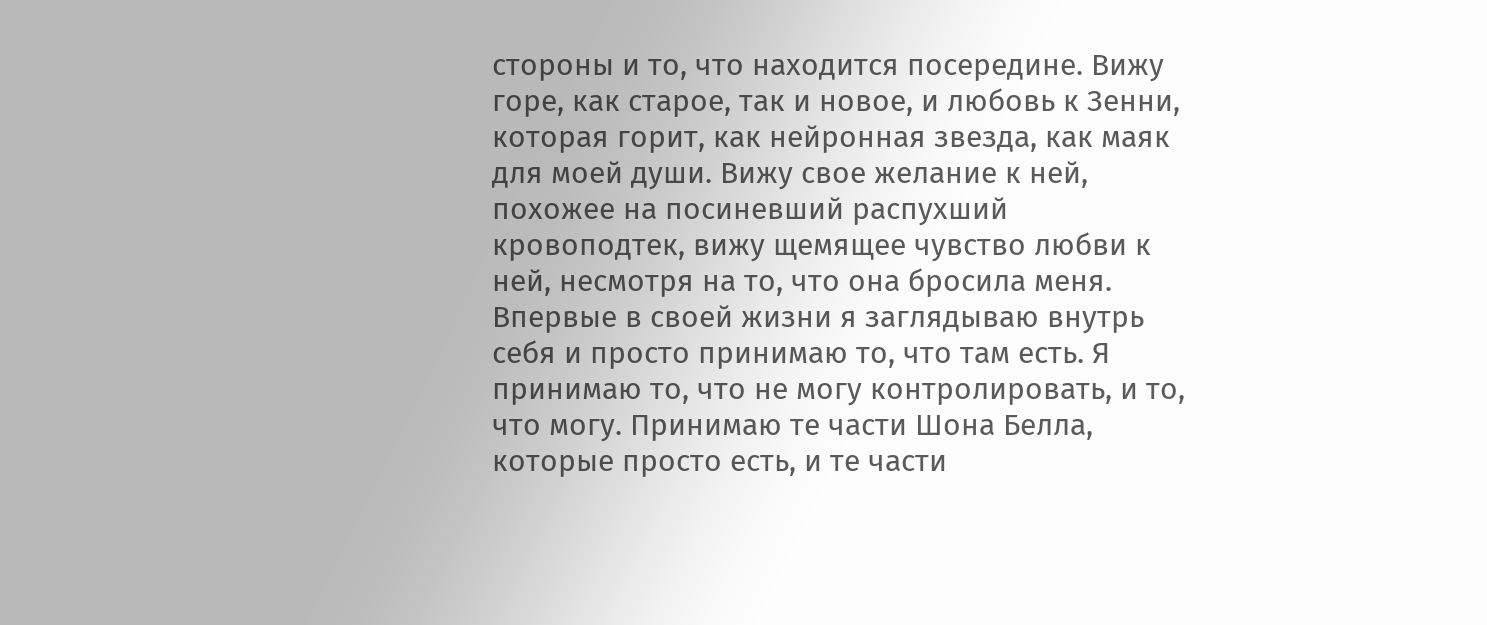стороны и то, что находится посередине. Вижу горе, как старое, так и новое, и любовь к Зенни, которая горит, как нейронная звезда, как маяк для моей души. Вижу свое желание к ней, похожее на посиневший распухший кровоподтек, вижу щемящее чувство любви к ней, несмотря на то, что она бросила меня.
Впервые в своей жизни я заглядываю внутрь себя и просто принимаю то, что там есть. Я принимаю то, что не могу контролировать, и то, что могу. Принимаю те части Шона Белла, которые просто есть, и те части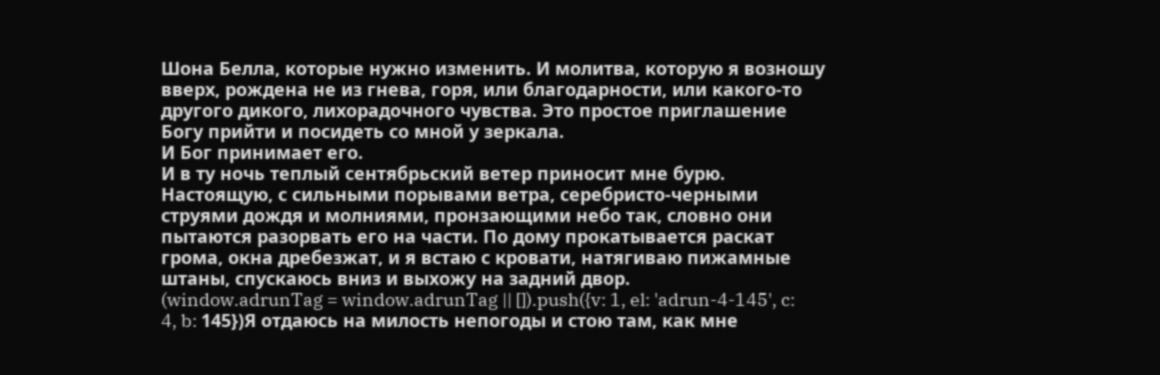Шона Белла, которые нужно изменить. И молитва, которую я возношу вверх, рождена не из гнева, горя, или благодарности, или какого-то другого дикого, лихорадочного чувства. Это простое приглашение Богу прийти и посидеть со мной у зеркала.
И Бог принимает его.
И в ту ночь теплый сентябрьский ветер приносит мне бурю. Настоящую, с сильными порывами ветра, серебристо-черными струями дождя и молниями, пронзающими небо так, словно они пытаются разорвать его на части. По дому прокатывается раскат грома, окна дребезжат, и я встаю с кровати, натягиваю пижамные штаны, спускаюсь вниз и выхожу на задний двор.
(window.adrunTag = window.adrunTag || []).push({v: 1, el: 'adrun-4-145', c: 4, b: 145})Я отдаюсь на милость непогоды и стою там, как мне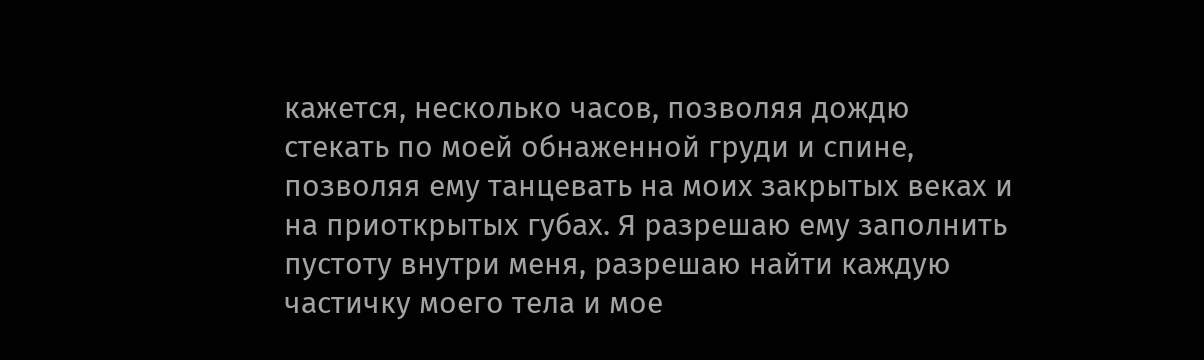кажется, несколько часов, позволяя дождю стекать по моей обнаженной груди и спине, позволяя ему танцевать на моих закрытых веках и на приоткрытых губах. Я разрешаю ему заполнить пустоту внутри меня, разрешаю найти каждую частичку моего тела и мое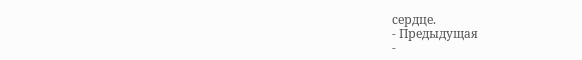сердце.
- Предыдущая
-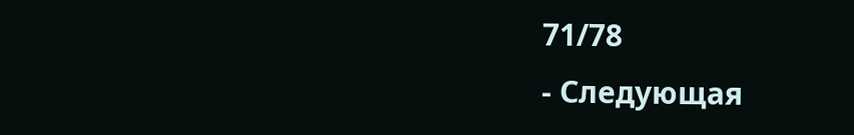71/78
- Следующая